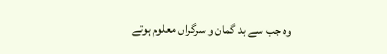وہ جب سے بد گمان و سرگراں معلوم ہوتے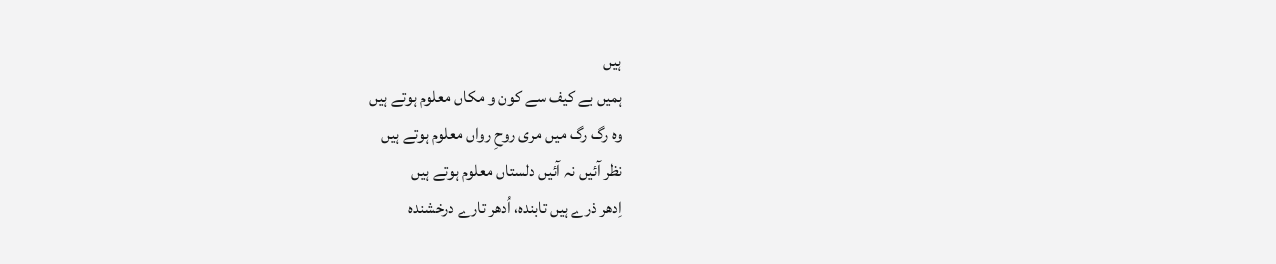ہیں
ہمیں بے کیف سے کون و مکاں معلوم ہوتے ہیں
وہ رگ رگ میں مری روحِ رواں معلوم ہوتے ہیں
نظر آئیں نہ آئیں دلستاں معلوم ہوتے ہیں
اِدھر ذرے ہیں تابندہ، اُدھر تارے درخشندہ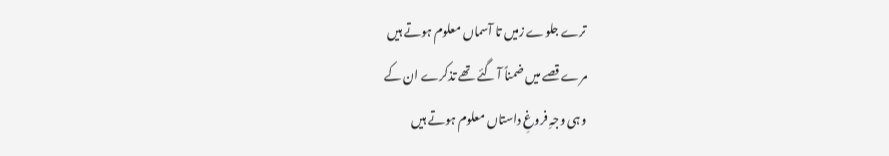ترے جلوے زمیں تا آسماں معلوم ہوتے ہیں
مرے قصے میں ضمناً آ گئے تھے تذکرے ان کے
وہی وجہِ فروغِ داستاں معلوم ہوتے ہیں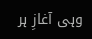وہی آغازِ ہر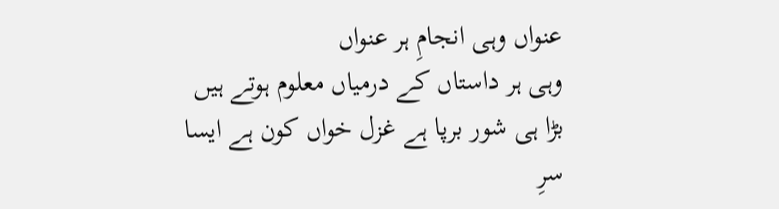عنواں وہی انجامِ ہر عنواں
وہی ہر داستاں کے درمیاں معلوم ہوتے ہیں
بڑا ہی شور برپا ہے غزل خواں کون ہے ایسا
سرِ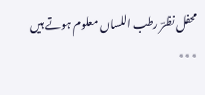محفل نظرؔ رطب اللساں معلوم ہوتے ہیں
٭٭٭